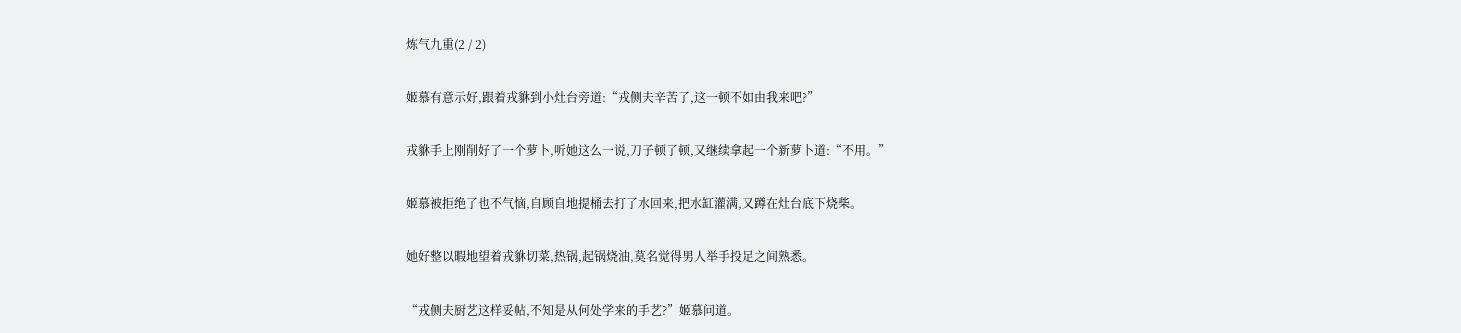炼气九重(2 / 2)

姬慕有意示好,跟着戎貅到小灶台旁道:“戎侧夫辛苦了,这一顿不如由我来吧?”

戎貅手上刚削好了一个萝卜,听她这么一说,刀子顿了顿,又继续拿起一个新萝卜道:“不用。”

姬慕被拒绝了也不气恼,自顾自地提桶去打了水回来,把水缸灌满,又蹲在灶台底下烧柴。

她好整以暇地望着戎貅切菜,热锅,起锅烧油,莫名觉得男人举手投足之间熟悉。

“戎侧夫厨艺这样妥帖,不知是从何处学来的手艺?”姬慕问道。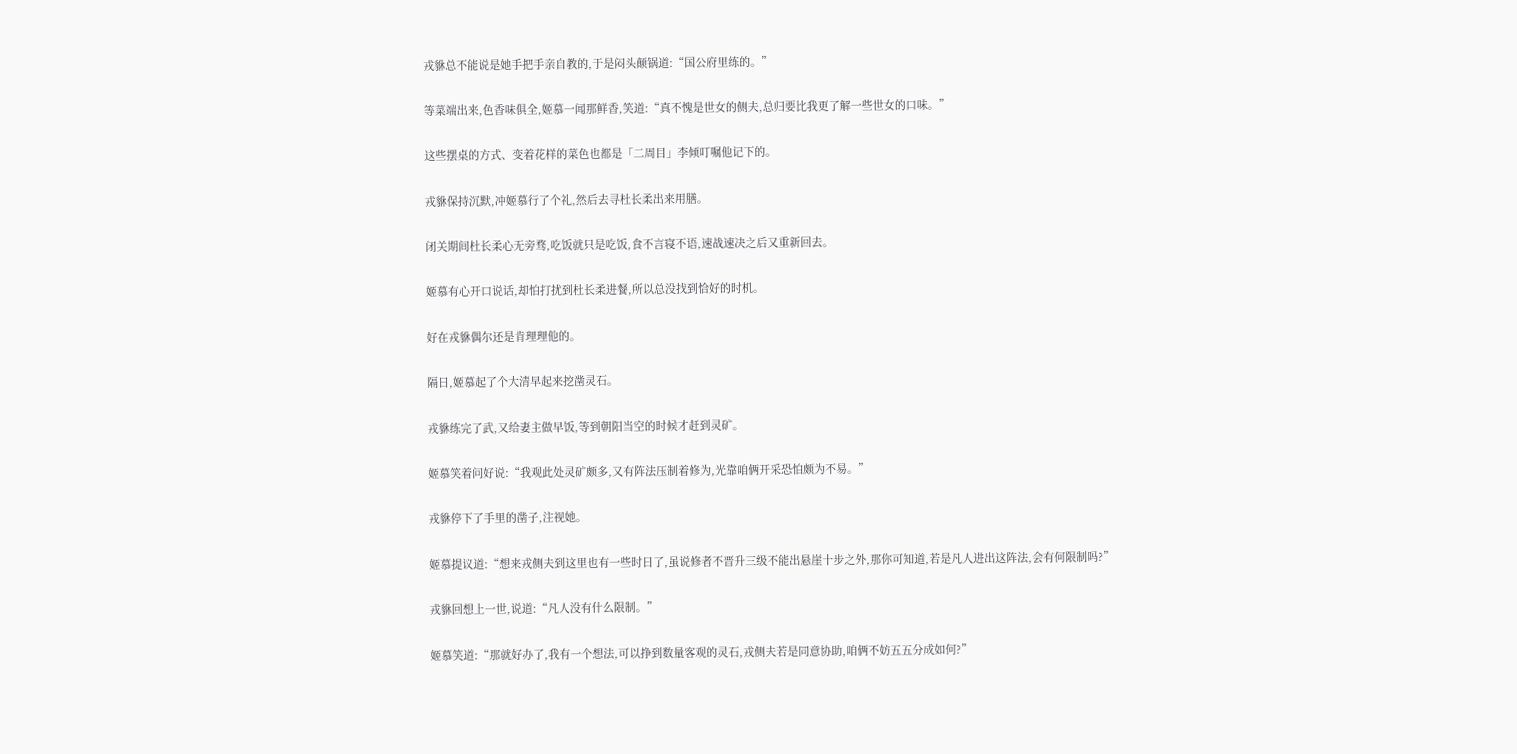戎貅总不能说是她手把手亲自教的,于是闷头颠锅道:“国公府里练的。”

等菜端出来,色香味俱全,姬慕一闻那鲜香,笑道:“真不愧是世女的侧夫,总归要比我更了解一些世女的口味。”

这些摆桌的方式、变着花样的菜色也都是「二周目」李倾叮嘱他记下的。

戎貅保持沉默,冲姬慕行了个礼,然后去寻杜长柔出来用膳。

闭关期间杜长柔心无旁骛,吃饭就只是吃饭,食不言寝不语,速战速决之后又重新回去。

姬慕有心开口说话,却怕打扰到杜长柔进餐,所以总没找到恰好的时机。

好在戎貅偶尔还是肯理理他的。

隔日,姬慕起了个大清早起来挖凿灵石。

戎貅练完了武,又给妻主做早饭,等到朝阳当空的时候才赶到灵矿。

姬慕笑着问好说:“我观此处灵矿颇多,又有阵法压制着修为,光靠咱俩开采恐怕颇为不易。”

戎貅停下了手里的凿子,注视她。

姬慕提议道:“想来戎侧夫到这里也有一些时日了,虽说修者不晋升三级不能出悬崖十步之外,那你可知道,若是凡人进出这阵法,会有何限制吗?”

戎貅回想上一世,说道:“凡人没有什么限制。”

姬慕笑道:“那就好办了,我有一个想法,可以挣到数量客观的灵石,戎侧夫若是同意协助,咱俩不妨五五分成如何?”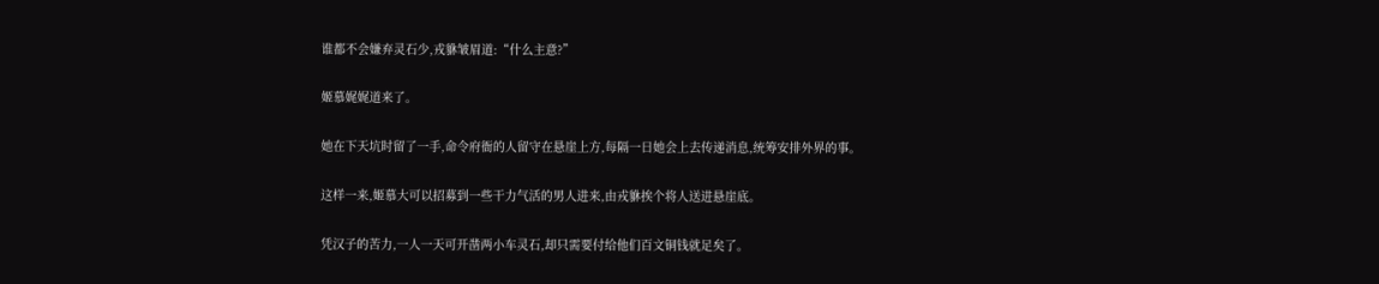谁都不会嫌弃灵石少,戎貅皱眉道:“什么主意?”

姬慕娓娓道来了。

她在下天坑时留了一手,命令府衙的人留守在悬崖上方,每隔一日她会上去传递消息,统筹安排外界的事。

这样一来,姬慕大可以招募到一些干力气活的男人进来,由戎貅挨个将人送进悬崖底。

凭汉子的苦力,一人一天可开凿两小车灵石,却只需要付给他们百文铜钱就足矣了。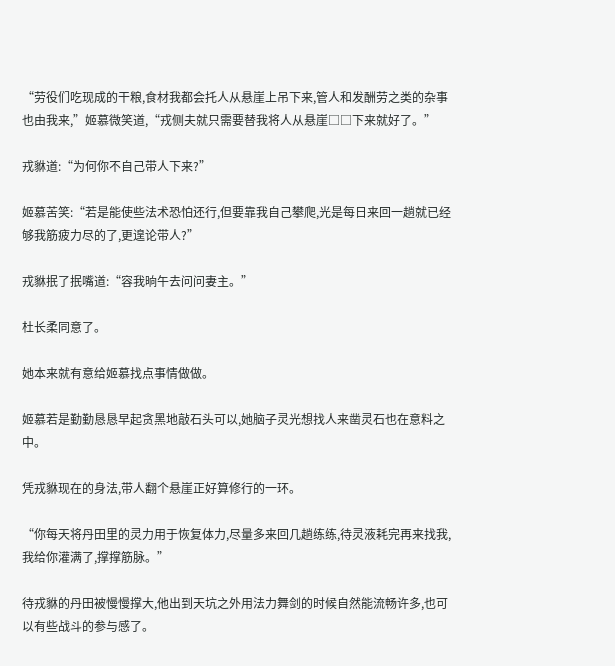“劳役们吃现成的干粮,食材我都会托人从悬崖上吊下来,管人和发酬劳之类的杂事也由我来,”姬慕微笑道,“戎侧夫就只需要替我将人从悬崖□□下来就好了。”

戎貅道:“为何你不自己带人下来?”

姬慕苦笑:“若是能使些法术恐怕还行,但要靠我自己攀爬,光是每日来回一趟就已经够我筋疲力尽的了,更遑论带人?”

戎貅抿了抿嘴道:“容我晌午去问问妻主。”

杜长柔同意了。

她本来就有意给姬慕找点事情做做。

姬慕若是勤勤恳恳早起贪黑地敲石头可以,她脑子灵光想找人来凿灵石也在意料之中。

凭戎貅现在的身法,带人翻个悬崖正好算修行的一环。

“你每天将丹田里的灵力用于恢复体力,尽量多来回几趟练练,待灵液耗完再来找我,我给你灌满了,撑撑筋脉。”

待戎貅的丹田被慢慢撑大,他出到天坑之外用法力舞剑的时候自然能流畅许多,也可以有些战斗的参与感了。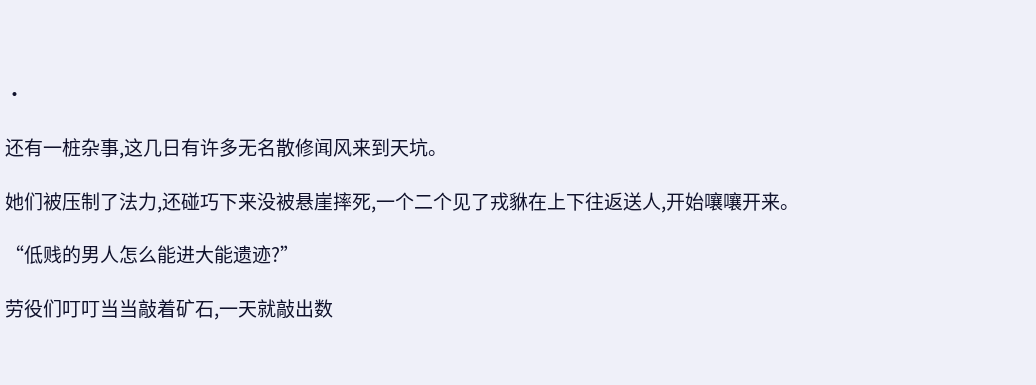·

还有一桩杂事,这几日有许多无名散修闻风来到天坑。

她们被压制了法力,还碰巧下来没被悬崖摔死,一个二个见了戎貅在上下往返送人,开始嚷嚷开来。

“低贱的男人怎么能进大能遗迹?”

劳役们叮叮当当敲着矿石,一天就敲出数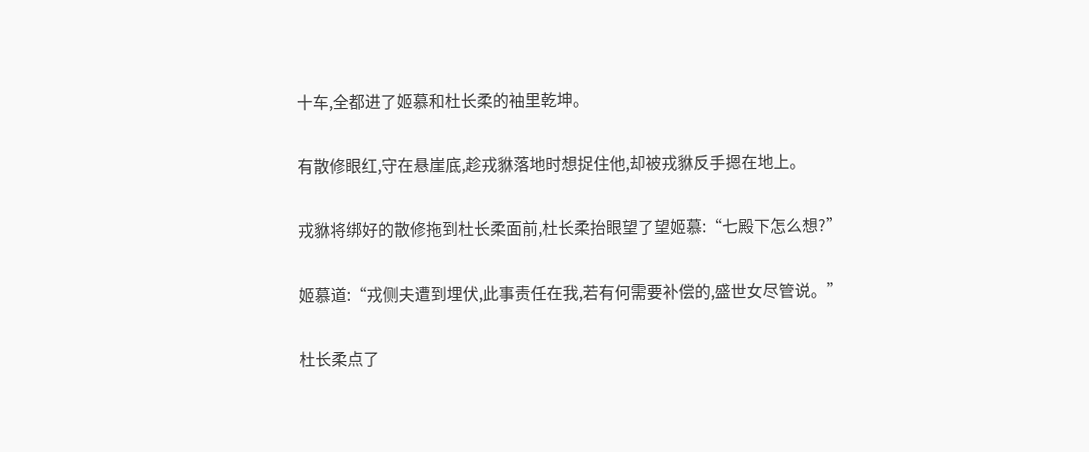十车,全都进了姬慕和杜长柔的袖里乾坤。

有散修眼红,守在悬崖底,趁戎貅落地时想捉住他,却被戎貅反手摁在地上。

戎貅将绑好的散修拖到杜长柔面前,杜长柔抬眼望了望姬慕:“七殿下怎么想?”

姬慕道:“戎侧夫遭到埋伏,此事责任在我,若有何需要补偿的,盛世女尽管说。”

杜长柔点了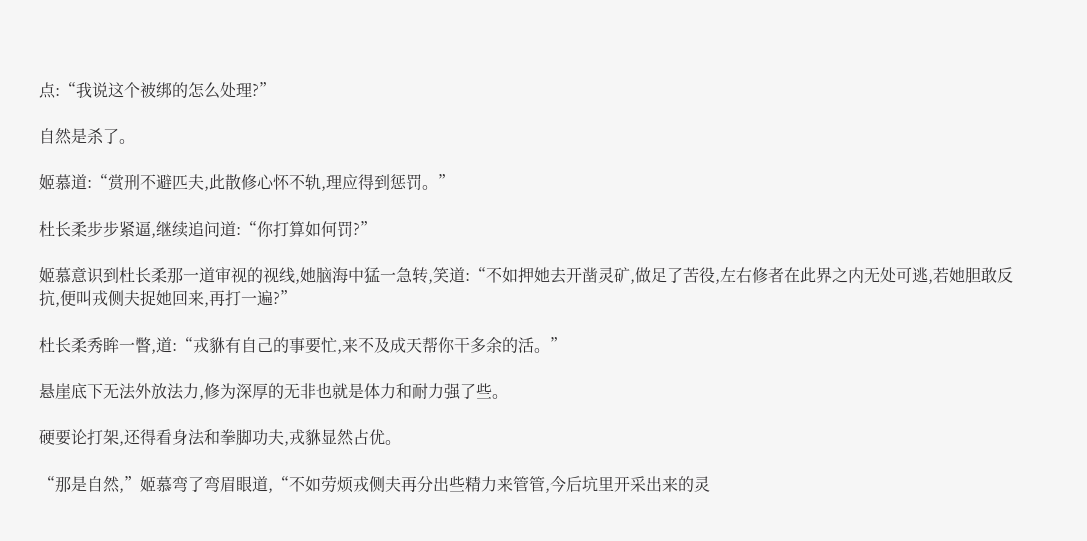点:“我说这个被绑的怎么处理?”

自然是杀了。

姬慕道:“赏刑不避匹夫,此散修心怀不轨,理应得到惩罚。”

杜长柔步步紧逼,继续追问道:“你打算如何罚?”

姬慕意识到杜长柔那一道审视的视线,她脑海中猛一急转,笑道:“不如押她去开凿灵矿,做足了苦役,左右修者在此界之内无处可逃,若她胆敢反抗,便叫戎侧夫捉她回来,再打一遍?”

杜长柔秀眸一瞥,道:“戎貅有自己的事要忙,来不及成天帮你干多余的活。”

悬崖底下无法外放法力,修为深厚的无非也就是体力和耐力强了些。

硬要论打架,还得看身法和拳脚功夫,戎貅显然占优。

“那是自然,”姬慕弯了弯眉眼道,“不如劳烦戎侧夫再分出些精力来管管,今后坑里开采出来的灵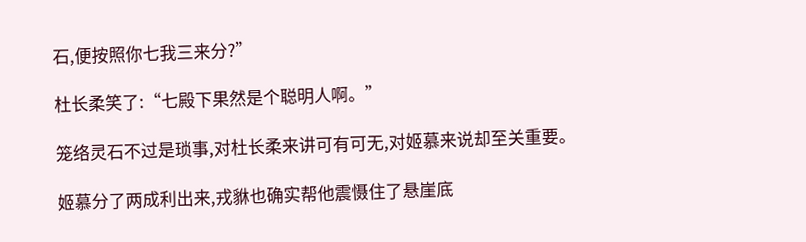石,便按照你七我三来分?”

杜长柔笑了:“七殿下果然是个聪明人啊。”

笼络灵石不过是琐事,对杜长柔来讲可有可无,对姬慕来说却至关重要。

姬慕分了两成利出来,戎貅也确实帮他震慑住了悬崖底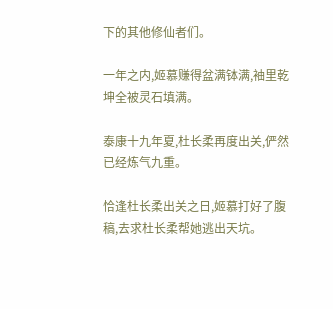下的其他修仙者们。

一年之内,姬慕赚得盆满钵满,袖里乾坤全被灵石填满。

泰康十九年夏,杜长柔再度出关,俨然已经炼气九重。

恰逢杜长柔出关之日,姬慕打好了腹稿,去求杜长柔帮她逃出天坑。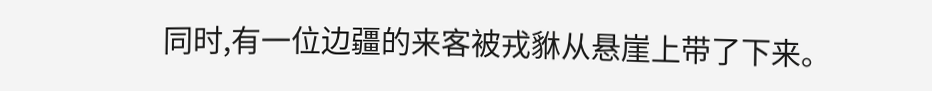同时,有一位边疆的来客被戎貅从悬崖上带了下来。